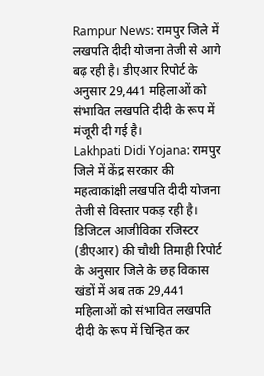Rampur News: रामपुर जिले में लखपति दीदी योजना तेजी से आगे बढ़ रही है। डीएआर रिपोर्ट के अनुसार 29,441 महिलाओं को संभावित लखपति दीदी के रूप में मंजूरी दी गई है।
Lakhpati Didi Yojana: रामपुर जिले में केंद्र सरकार की महत्वाकांक्षी लखपति दीदी योजना तेजी से विस्तार पकड़ रही है। डिजिटल आजीविका रजिस्टर (डीएआर) की चौथी तिमाही रिपोर्ट के अनुसार जिले के छह विकास खंडों में अब तक 29,441 महिलाओं को संभावित लखपति दीदी के रूप में चिन्हित कर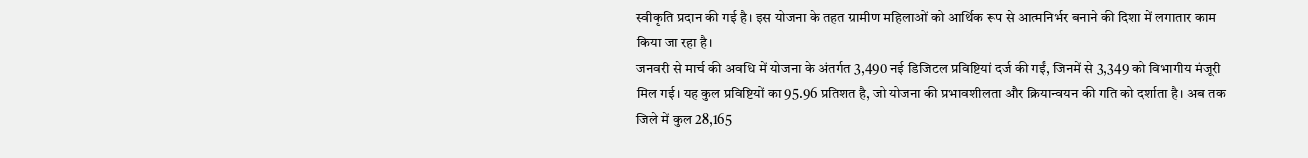स्वीकृति प्रदान की गई है। इस योजना के तहत ग्रामीण महिलाओं को आर्थिक रूप से आत्मनिर्भर बनाने की दिशा में लगातार काम किया जा रहा है।
जनवरी से मार्च की अवधि में योजना के अंतर्गत 3,490 नई डिजिटल प्रविष्टियां दर्ज की गईं, जिनमें से 3,349 को विभागीय मंजूरी मिल गई। यह कुल प्रविष्टियों का 95.96 प्रतिशत है, जो योजना की प्रभावशीलता और क्रियान्वयन की गति को दर्शाता है। अब तक जिले में कुल 28,165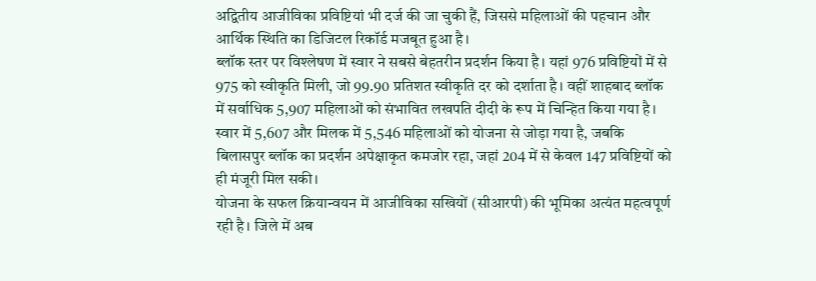अद्वितीय आजीविका प्रविष्टियां भी दर्ज की जा चुकी हैं, जिससे महिलाओं की पहचान और आर्थिक स्थिति का डिजिटल रिकॉर्ड मजबूत हुआ है।
ब्लॉक स्तर पर विश्लेषण में स्वार ने सबसे बेहतरीन प्रदर्शन किया है। यहां 976 प्रविष्टियों में से 975 को स्वीकृति मिली, जो 99.90 प्रतिशत स्वीकृति दर को दर्शाता है। वहीं शाहबाद ब्लॉक में सर्वाधिक 5,907 महिलाओं को संभावित लखपति दीदी के रूप में चिन्हित किया गया है। स्वार में 5,607 और मिलक में 5,546 महिलाओं को योजना से जोड़ा गया है, जबकि बिलासपुर ब्लॉक का प्रदर्शन अपेक्षाकृत कमजोर रहा, जहां 204 में से केवल 147 प्रविष्टियों को ही मंजूरी मिल सकी।
योजना के सफल क्रियान्वयन में आजीविका सखियों (सीआरपी) की भूमिका अत्यंत महत्वपूर्ण रही है। जिले में अब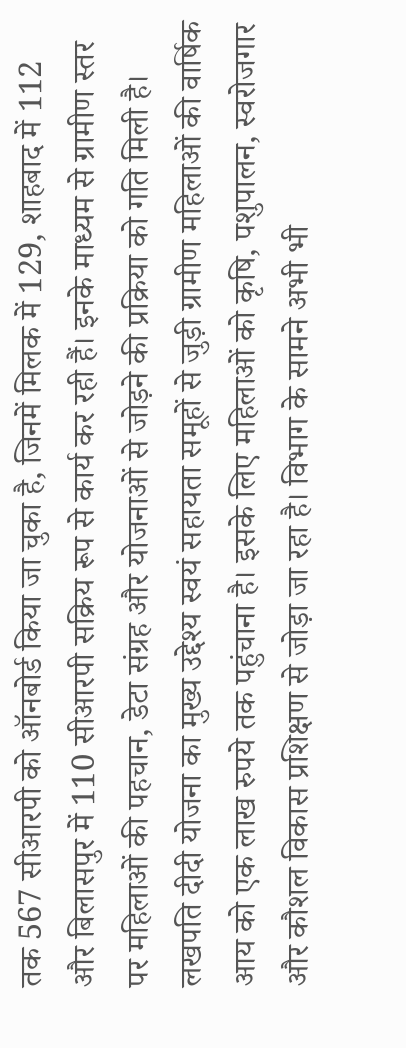तक 567 सीआरपी को ऑनबोर्ड किया जा चुका है, जिनमें मिलक में 129, शाहबाद में 112 और बिलासपुर में 110 सीआरपी सक्रिय रूप से कार्य कर रही हैं। इनके माध्यम से ग्रामीण स्तर पर महिलाओं की पहचान, डेटा संग्रह और योजनाओं से जोड़ने की प्रक्रिया को गति मिली है।
लखपति दीदी योजना का मुख्य उद्देश्य स्वयं सहायता समूहों से जुड़ी ग्रामीण महिलाओं की वार्षिक आय को एक लाख रुपये तक पहुंचाना है। इसके लिए महिलाओं को कृषि, पशुपालन, स्वरोजगार और कौशल विकास प्रशिक्षण से जोड़ा जा रहा है। विभाग के सामने अभी भी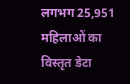लगभग 25,951 महिलाओं का विस्तृत डेटा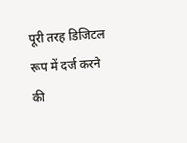पूरी तरह डिजिटल रूप में दर्ज करने की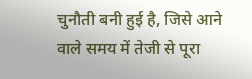चुनौती बनी हुई है, जिसे आने वाले समय में तेजी से पूरा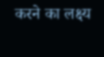करने का लक्ष्य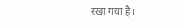रखा गया है।